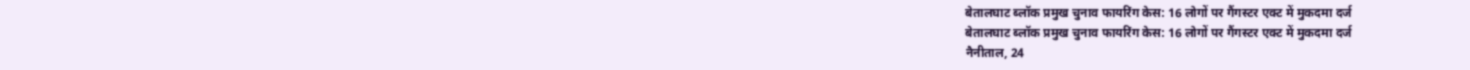बेतालघाट ब्लॉक प्रमुख चुनाव फायरिंग केस: 16 लोगों पर गैंगस्टर एक्ट में मुकदमा दर्ज
बेतालघाट ब्लॉक प्रमुख चुनाव फायरिंग केस: 16 लोगों पर गैंगस्टर एक्ट में मुकदमा दर्ज
नैनीताल, 24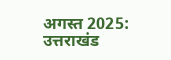अगस्त 2025: उत्तराखंड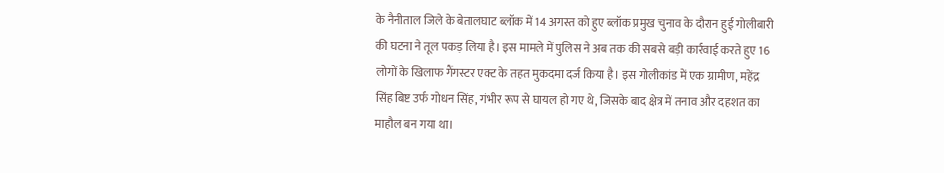के नैनीताल जिले के बेतालघाट ब्लॉक में 14 अगस्त को हुए ब्लॉक प्रमुख चुनाव के दौरान हुई गोलीबारी की घटना ने तूल पकड़ लिया है। इस मामले में पुलिस ने अब तक की सबसे बड़ी कार्रवाई करते हुए 16 लोगों के खिलाफ गैंगस्टर एक्ट के तहत मुकदमा दर्ज किया है। इस गोलीकांड में एक ग्रामीण, महेंद्र सिंह बिष्ट उर्फ गोधन सिंह, गंभीर रूप से घायल हो गए थे, जिसके बाद क्षेत्र में तनाव और दहशत का माहौल बन गया था।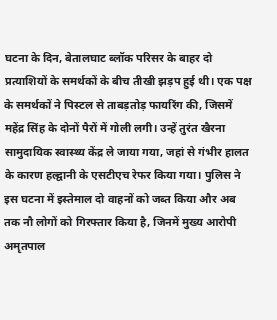घटना के दिन, बेतालघाट ब्लॉक परिसर के बाहर दो प्रत्याशियों के समर्थकों के बीच तीखी झड़प हुई थी। एक पक्ष के समर्थकों ने पिस्टल से ताबड़तोड़ फायरिंग की, जिसमें महेंद्र सिंह के दोनों पैरों में गोली लगी। उन्हें तुरंत खैरना सामुदायिक स्वास्थ्य केंद्र ले जाया गया, जहां से गंभीर हालत के कारण हल्द्वानी के एसटीएच रेफर किया गया। पुलिस ने इस घटना में इस्तेमाल दो वाहनों को जब्त किया और अब तक नौ लोगों को गिरफ्तार किया है, जिनमें मुख्य आरोपी अमृतपाल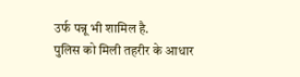उर्फ पन्नू भी शामिल है.
पुलिस को मिली तहरीर के आधार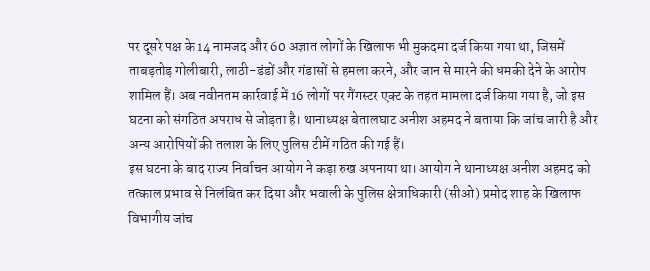पर दूसरे पक्ष के 14 नामजद और 60 अज्ञात लोगों के खिलाफ भी मुकदमा दर्ज किया गया था, जिसमें ताबड़तोड़ गोलीबारी, लाठी-डंडों और गंडासों से हमला करने, और जान से मारने की धमकी देने के आरोप शामिल हैं। अब नवीनतम कार्रवाई में 16 लोगों पर गैंगस्टर एक्ट के तहत मामला दर्ज किया गया है, जो इस घटना को संगठित अपराध से जोड़ता है। थानाध्यक्ष बेतालघाट अनीश अहमद ने बताया कि जांच जारी है और अन्य आरोपियों की तलाश के लिए पुलिस टीमें गठित की गई हैं।
इस घटना के बाद राज्य निर्वाचन आयोग ने कड़ा रुख अपनाया था। आयोग ने थानाध्यक्ष अनीश अहमद को तत्काल प्रभाव से निलंबित कर दिया और भवाली के पुलिस क्षेत्राधिकारी (सीओ) प्रमोद शाह के खिलाफ विभागीय जांच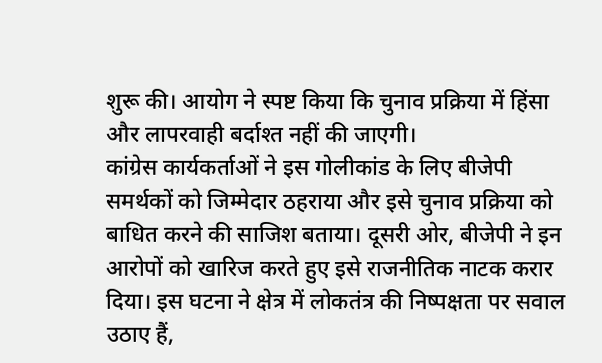शुरू की। आयोग ने स्पष्ट किया कि चुनाव प्रक्रिया में हिंसा और लापरवाही बर्दाश्त नहीं की जाएगी।
कांग्रेस कार्यकर्ताओं ने इस गोलीकांड के लिए बीजेपी समर्थकों को जिम्मेदार ठहराया और इसे चुनाव प्रक्रिया को बाधित करने की साजिश बताया। दूसरी ओर, बीजेपी ने इन आरोपों को खारिज करते हुए इसे राजनीतिक नाटक करार दिया। इस घटना ने क्षेत्र में लोकतंत्र की निष्पक्षता पर सवाल उठाए हैं,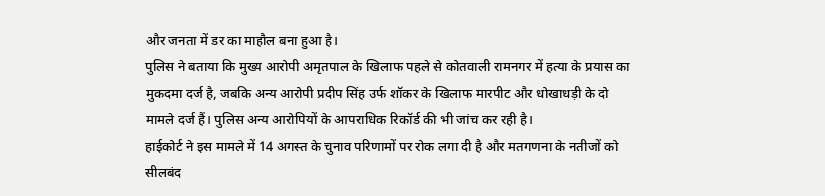और जनता में डर का माहौल बना हुआ है।
पुलिस ने बताया कि मुख्य आरोपी अमृतपाल के खिलाफ पहले से कोतवाली रामनगर में हत्या के प्रयास का मुकदमा दर्ज है, जबकि अन्य आरोपी प्रदीप सिंह उर्फ शॉकर के खिलाफ मारपीट और धोखाधड़ी के दो मामले दर्ज हैं। पुलिस अन्य आरोपियों के आपराधिक रिकॉर्ड की भी जांच कर रही है।
हाईकोर्ट ने इस मामले में 14 अगस्त के चुनाव परिणामों पर रोक लगा दी है और मतगणना के नतीजों को सीलबंद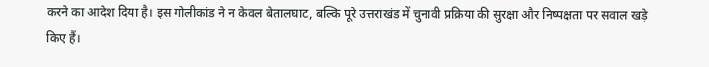करने का आदेश दिया है। इस गोलीकांड ने न केवल बेतालघाट, बल्कि पूरे उत्तराखंड में चुनावी प्रक्रिया की सुरक्षा और निष्पक्षता पर सवाल खड़े किए हैं।